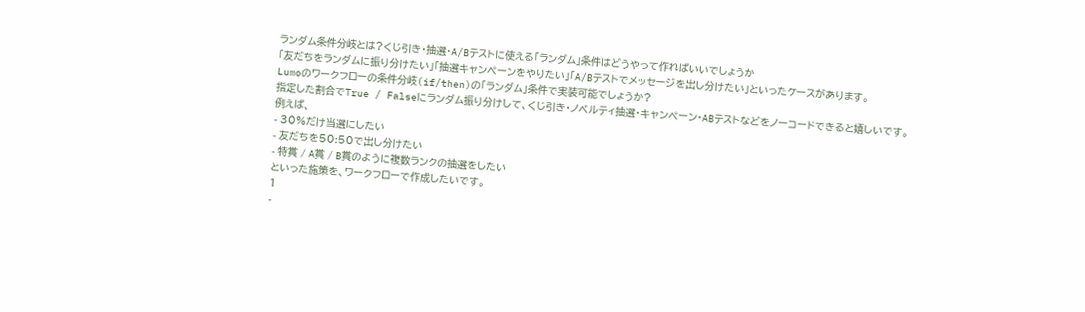ランダム条件分岐とは?くじ引き・抽選・A/Bテストに使える「ランダム」条件はどうやって作ればいいでしょうか
「友だちをランダムに振り分けたい」「抽選キャンペーンをやりたい」「A/Bテストでメッセージを出し分けたい」といったケースがあります。
Lumoのワークフローの条件分岐(if/then)の「ランダム」条件で実装可能でしょうか?
指定した割合でTrue / Falseにランダム振り分けして、くじ引き・ノベルティ抽選・キャンペーン・ABテストなどをノーコードできると嬉しいです。
例えば、
- 30%だけ当選にしたい
- 友だちを50:50で出し分けたい
- 特賞 / A賞 / B賞のように複数ランクの抽選をしたい
といった施策を、ワークフローで作成したいです。
1
-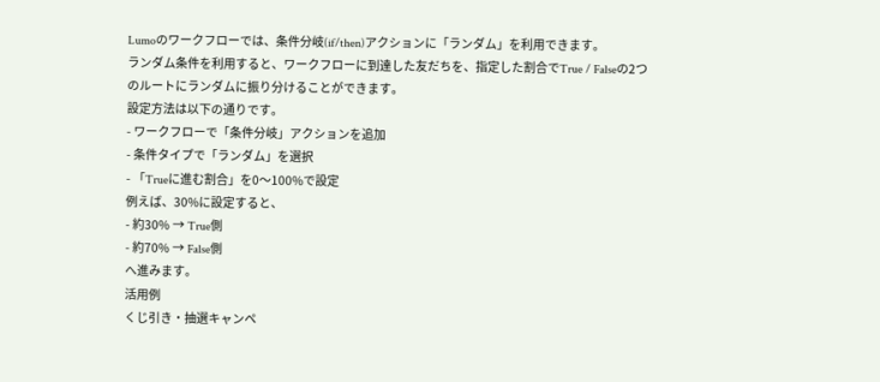Lumoのワークフローでは、条件分岐(if/then)アクションに「ランダム」を利用できます。
ランダム条件を利用すると、ワークフローに到達した友だちを、指定した割合でTrue / Falseの2つのルートにランダムに振り分けることができます。
設定方法は以下の通りです。
- ワークフローで「条件分岐」アクションを追加
- 条件タイプで「ランダム」を選択
- 「Trueに進む割合」を0〜100%で設定
例えば、30%に設定すると、
- 約30% → True側
- 約70% → False側
へ進みます。
活用例
くじ引き・抽選キャンペ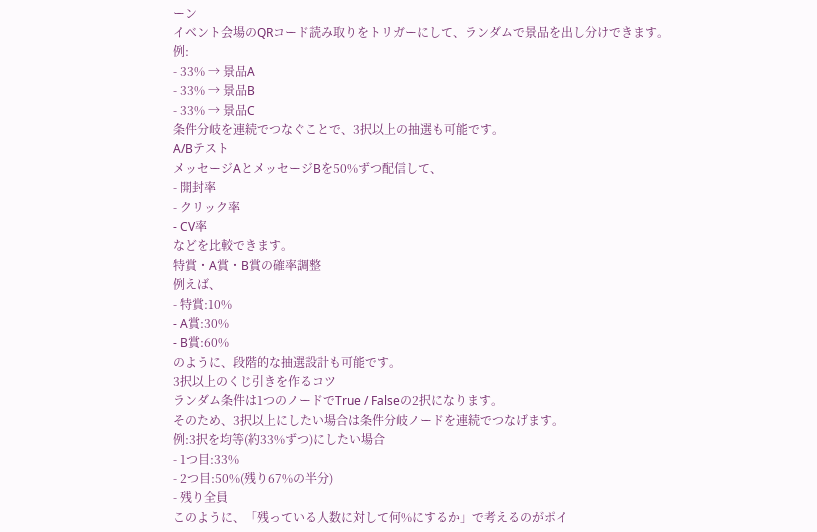ーン
イベント会場のQRコード読み取りをトリガーにして、ランダムで景品を出し分けできます。
例:
- 33% → 景品A
- 33% → 景品B
- 33% → 景品C
条件分岐を連続でつなぐことで、3択以上の抽選も可能です。
A/Bテスト
メッセージAとメッセージBを50%ずつ配信して、
- 開封率
- クリック率
- CV率
などを比較できます。
特賞・A賞・B賞の確率調整
例えば、
- 特賞:10%
- A賞:30%
- B賞:60%
のように、段階的な抽選設計も可能です。
3択以上のくじ引きを作るコツ
ランダム条件は1つのノードでTrue / Falseの2択になります。
そのため、3択以上にしたい場合は条件分岐ノードを連続でつなげます。
例:3択を均等(約33%ずつ)にしたい場合
- 1つ目:33%
- 2つ目:50%(残り67%の半分)
- 残り全員
このように、「残っている人数に対して何%にするか」で考えるのがポイ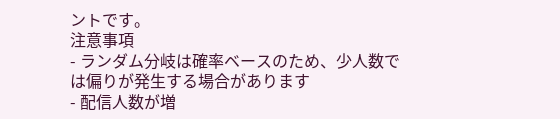ントです。
注意事項
- ランダム分岐は確率ベースのため、少人数では偏りが発生する場合があります
- 配信人数が増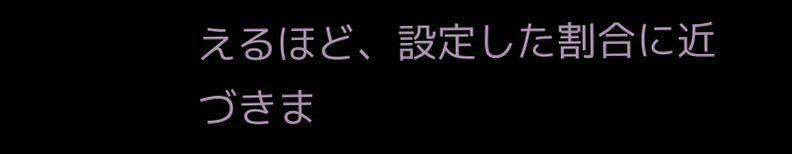えるほど、設定した割合に近づきま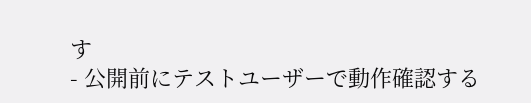す
- 公開前にテストユーザーで動作確認する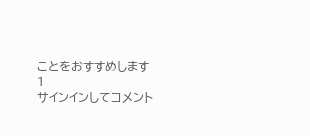ことをおすすめします
1
サインインしてコメント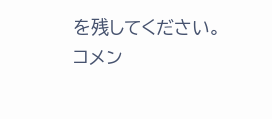を残してください。
コメン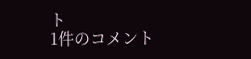ト
1件のコメント